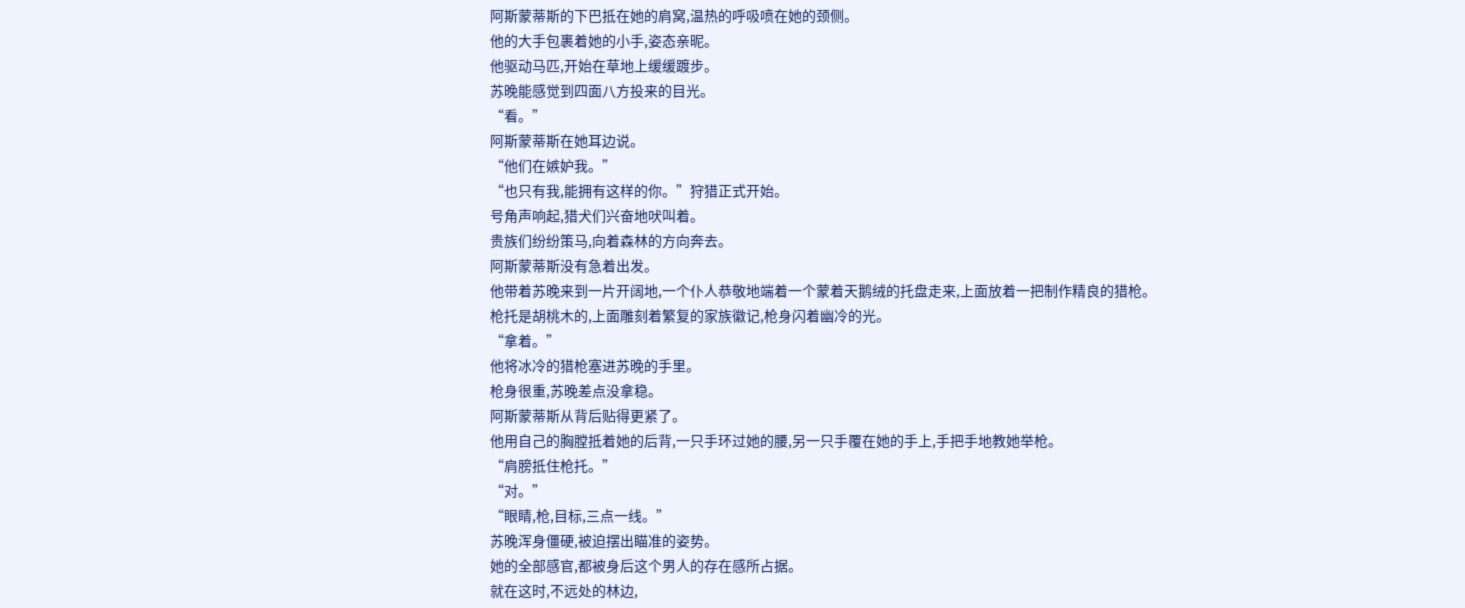阿斯蒙蒂斯的下巴抵在她的肩窝,温热的呼吸喷在她的颈侧。
他的大手包裹着她的小手,姿态亲昵。
他驱动马匹,开始在草地上缓缓踱步。
苏晚能感觉到四面八方投来的目光。
“看。”
阿斯蒙蒂斯在她耳边说。
“他们在嫉妒我。”
“也只有我,能拥有这样的你。”狩猎正式开始。
号角声响起,猎犬们兴奋地吠叫着。
贵族们纷纷策马,向着森林的方向奔去。
阿斯蒙蒂斯没有急着出发。
他带着苏晚来到一片开阔地,一个仆人恭敬地端着一个蒙着天鹅绒的托盘走来,上面放着一把制作精良的猎枪。
枪托是胡桃木的,上面雕刻着繁复的家族徽记,枪身闪着幽冷的光。
“拿着。”
他将冰冷的猎枪塞进苏晚的手里。
枪身很重,苏晚差点没拿稳。
阿斯蒙蒂斯从背后贴得更紧了。
他用自己的胸膛抵着她的后背,一只手环过她的腰,另一只手覆在她的手上,手把手地教她举枪。
“肩膀抵住枪托。”
“对。”
“眼睛,枪,目标,三点一线。”
苏晚浑身僵硬,被迫摆出瞄准的姿势。
她的全部感官,都被身后这个男人的存在感所占据。
就在这时,不远处的林边,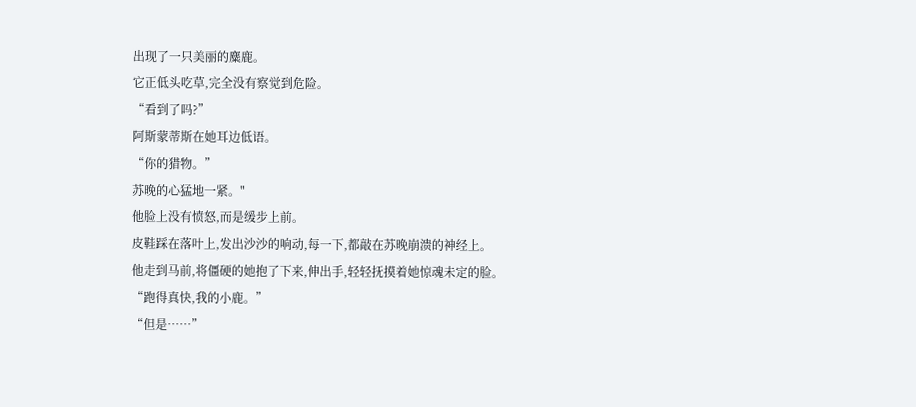出现了一只美丽的麋鹿。
它正低头吃草,完全没有察觉到危险。
“看到了吗?”
阿斯蒙蒂斯在她耳边低语。
“你的猎物。”
苏晚的心猛地一紧。"
他脸上没有愤怒,而是缓步上前。
皮鞋踩在落叶上,发出沙沙的响动,每一下,都敲在苏晚崩溃的神经上。
他走到马前,将僵硬的她抱了下来,伸出手,轻轻抚摸着她惊魂未定的脸。
“跑得真快,我的小鹿。”
“但是……”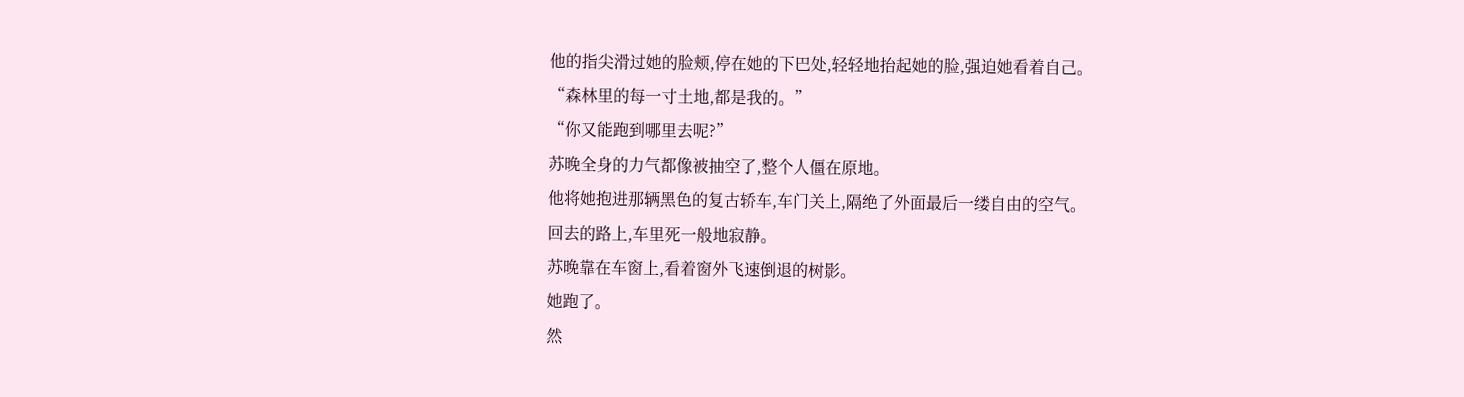他的指尖滑过她的脸颊,停在她的下巴处,轻轻地抬起她的脸,强迫她看着自己。
“森林里的每一寸土地,都是我的。”
“你又能跑到哪里去呢?”
苏晚全身的力气都像被抽空了,整个人僵在原地。
他将她抱进那辆黑色的复古轿车,车门关上,隔绝了外面最后一缕自由的空气。
回去的路上,车里死一般地寂静。
苏晚靠在车窗上,看着窗外飞速倒退的树影。
她跑了。
然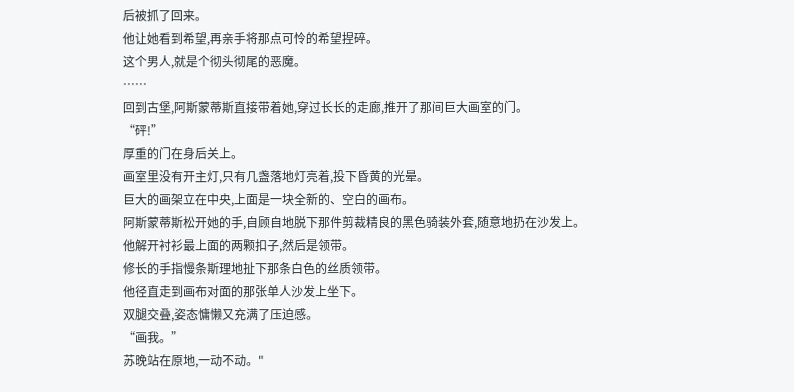后被抓了回来。
他让她看到希望,再亲手将那点可怜的希望捏碎。
这个男人,就是个彻头彻尾的恶魔。
……
回到古堡,阿斯蒙蒂斯直接带着她,穿过长长的走廊,推开了那间巨大画室的门。
“砰!”
厚重的门在身后关上。
画室里没有开主灯,只有几盏落地灯亮着,投下昏黄的光晕。
巨大的画架立在中央,上面是一块全新的、空白的画布。
阿斯蒙蒂斯松开她的手,自顾自地脱下那件剪裁精良的黑色骑装外套,随意地扔在沙发上。
他解开衬衫最上面的两颗扣子,然后是领带。
修长的手指慢条斯理地扯下那条白色的丝质领带。
他径直走到画布对面的那张单人沙发上坐下。
双腿交叠,姿态慵懒又充满了压迫感。
“画我。”
苏晚站在原地,一动不动。"